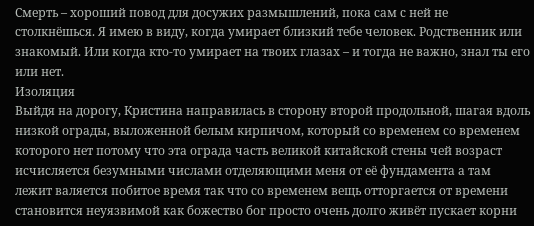Смерть – хороший повод для досужих размышлений, пока сам с ней не столкнёшься. Я имею в виду, когда умирает близкий тебе человек. Родственник или знакомый. Или когда кто-то умирает на твоих глазах – и тогда не важно, знал ты его или нет.
Изоляция
Выйдя на дорогу, Кристина направилась в сторону второй продольной, шагая вдоль низкой ограды, выложенной белым кирпичом, который со временем со временем которого нет потому что эта ограда часть великой китайской стены чей возраст исчисляется безумными числами отделяющими меня от её фундамента а там лежит валяется побитое время так что со временем вещь отторгается от времени становится неуязвимой как божество бог просто очень долго живёт пускает корни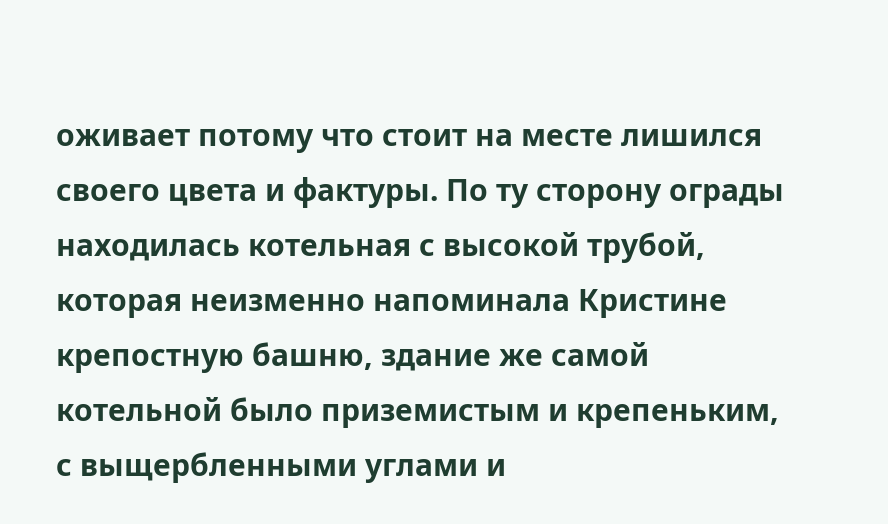оживает потому что стоит на месте лишился своего цвета и фактуры. По ту сторону ограды находилась котельная с высокой трубой, которая неизменно напоминала Кристине крепостную башню, здание же самой котельной было приземистым и крепеньким, с выщербленными углами и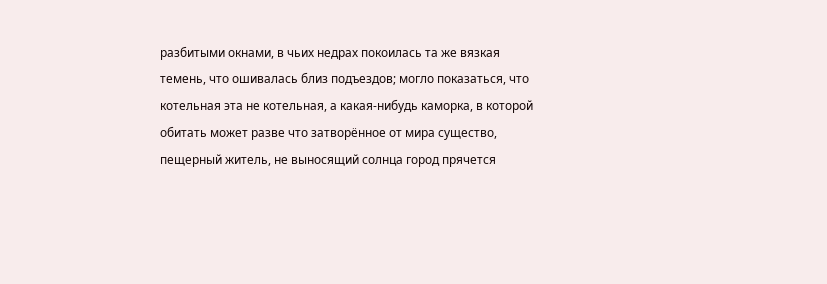разбитыми окнами, в чьих недрах покоилась та же вязкая темень, что ошивалась близ подъездов; могло показаться, что котельная эта не котельная, а какая-нибудь каморка, в которой обитать может разве что затворённое от мира существо, пещерный житель, не выносящий солнца город прячется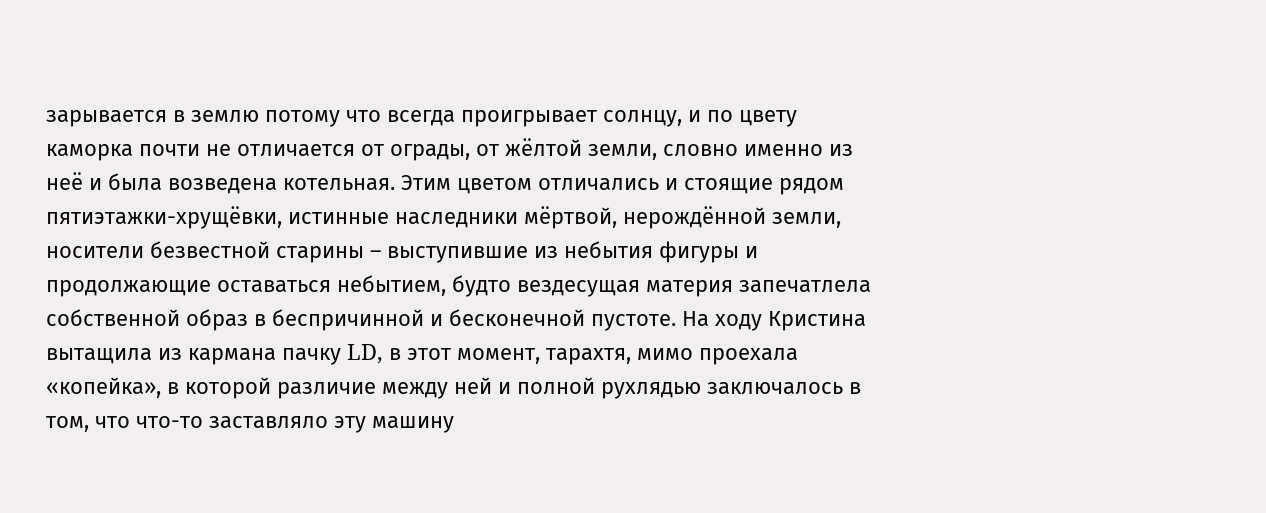зарывается в землю потому что всегда проигрывает солнцу, и по цвету каморка почти не отличается от ограды, от жёлтой земли, словно именно из неё и была возведена котельная. Этим цветом отличались и стоящие рядом пятиэтажки-хрущёвки, истинные наследники мёртвой, нерождённой земли, носители безвестной старины – выступившие из небытия фигуры и продолжающие оставаться небытием, будто вездесущая материя запечатлела собственной образ в беспричинной и бесконечной пустоте. На ходу Кристина вытащила из кармана пачку LD, в этот момент, тарахтя, мимо проехала «копейка», в которой различие между ней и полной рухлядью заключалось в том, что что-то заставляло эту машину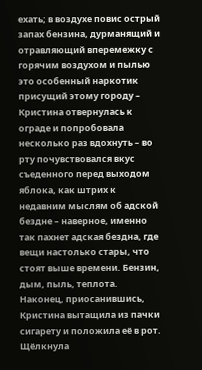ехать; в воздухе повис острый запах бензина, дурманящий и отравляющий вперемежку с горячим воздухом и пылью это особенный наркотик присущий этому городу – Кристина отвернулась к ограде и попробовала несколько раз вдохнуть – во рту почувствовался вкус съеденного перед выходом яблока, как штрих к недавним мыслям об адской бездне – наверное, именно так пахнет адская бездна, где вещи настолько стары, что стоят выше времени. Бензин, дым, пыль, теплота. Наконец, приосанившись, Кристина вытащила из пачки сигарету и положила её в рот. Щёлкнула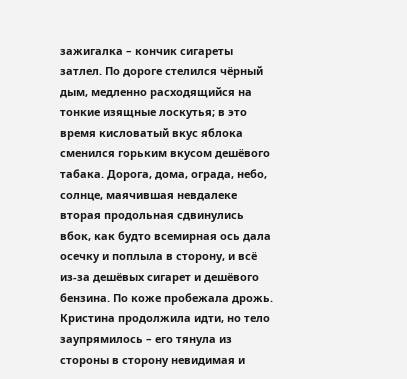зажигалка – кончик сигареты затлел. По дороге стелился чёрный дым, медленно расходящийся на тонкие изящные лоскутья; в это время кисловатый вкус яблока сменился горьким вкусом дешёвого табака. Дорога, дома, ограда, небо, солнце, маячившая невдалеке вторая продольная сдвинулись вбок, как будто всемирная ось дала осечку и поплыла в сторону, и всё из-за дешёвых сигарет и дешёвого бензина. По коже пробежала дрожь. Кристина продолжила идти, но тело заупрямилось – его тянула из стороны в сторону невидимая и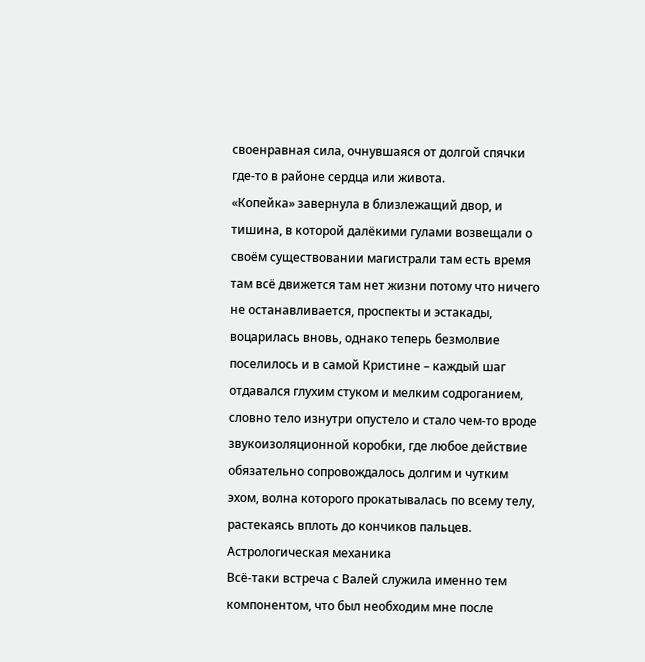своенравная сила, очнувшаяся от долгой спячки где-то в районе сердца или живота.
«Копейка» завернула в близлежащий двор, и тишина, в которой далёкими гулами возвещали о своём существовании магистрали там есть время там всё движется там нет жизни потому что ничего не останавливается, проспекты и эстакады, воцарилась вновь, однако теперь безмолвие поселилось и в самой Кристине – каждый шаг отдавался глухим стуком и мелким содроганием, словно тело изнутри опустело и стало чем-то вроде звукоизоляционной коробки, где любое действие обязательно сопровождалось долгим и чутким эхом, волна которого прокатывалась по всему телу, растекаясь вплоть до кончиков пальцев.
Астрологическая механика
Всё-таки встреча с Валей служила именно тем компонентом, что был необходим мне после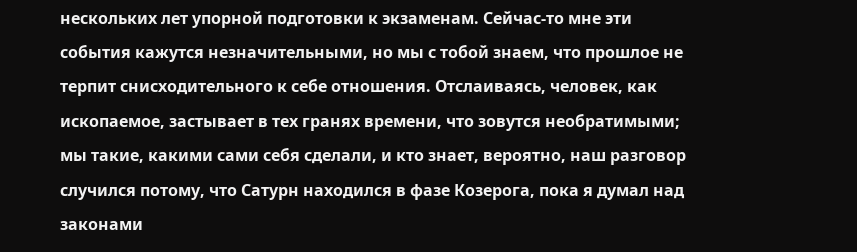нескольких лет упорной подготовки к экзаменам. Сейчас-то мне эти события кажутся незначительными, но мы с тобой знаем, что прошлое не терпит снисходительного к себе отношения. Отслаиваясь, человек, как ископаемое, застывает в тех гранях времени, что зовутся необратимыми; мы такие, какими сами себя сделали, и кто знает, вероятно, наш разговор случился потому, что Сатурн находился в фазе Козерога, пока я думал над законами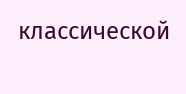классической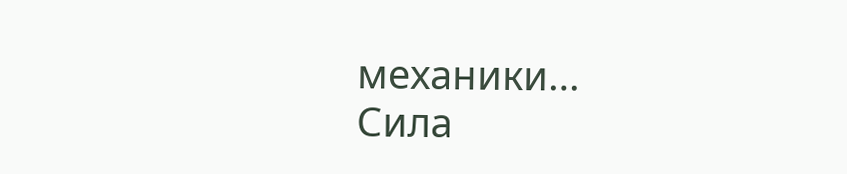механики…
Сила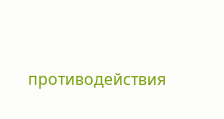противодействия